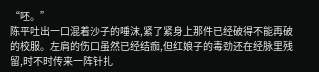“呸。”
陈平吐出一口混着沙子的唾沫,紧了紧身上那件已经破得不能再破的校服。左肩的伤口虽然已经结痂,但红娘子的毒劲还在经脉里残留,时不时传来一阵针扎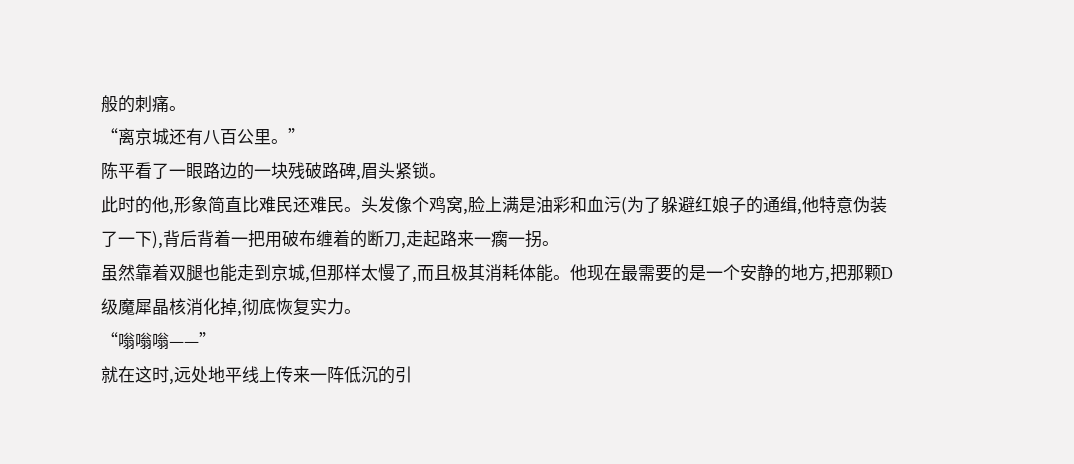般的刺痛。
“离京城还有八百公里。”
陈平看了一眼路边的一块残破路碑,眉头紧锁。
此时的他,形象简直比难民还难民。头发像个鸡窝,脸上满是油彩和血污(为了躲避红娘子的通缉,他特意伪装了一下),背后背着一把用破布缠着的断刀,走起路来一瘸一拐。
虽然靠着双腿也能走到京城,但那样太慢了,而且极其消耗体能。他现在最需要的是一个安静的地方,把那颗D级魔犀晶核消化掉,彻底恢复实力。
“嗡嗡嗡——”
就在这时,远处地平线上传来一阵低沉的引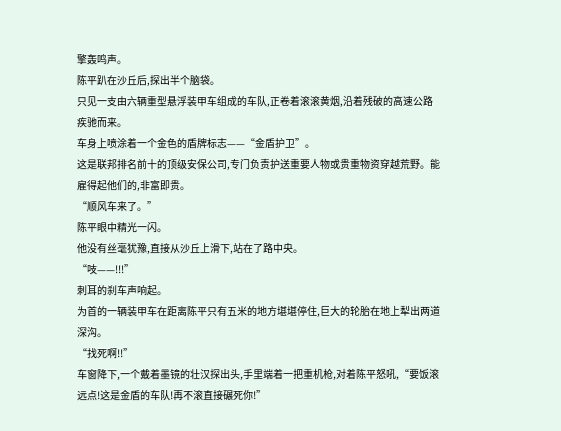擎轰鸣声。
陈平趴在沙丘后,探出半个脑袋。
只见一支由六辆重型悬浮装甲车组成的车队,正卷着滚滚黄烟,沿着残破的高速公路疾驰而来。
车身上喷涂着一个金色的盾牌标志——“金盾护卫”。
这是联邦排名前十的顶级安保公司,专门负责护送重要人物或贵重物资穿越荒野。能雇得起他们的,非富即贵。
“顺风车来了。”
陈平眼中精光一闪。
他没有丝毫犹豫,直接从沙丘上滑下,站在了路中央。
“吱——!!!”
刺耳的刹车声响起。
为首的一辆装甲车在距离陈平只有五米的地方堪堪停住,巨大的轮胎在地上犁出两道深沟。
“找死啊!!”
车窗降下,一个戴着墨镜的壮汉探出头,手里端着一把重机枪,对着陈平怒吼,“要饭滚远点!这是金盾的车队!再不滚直接碾死你!”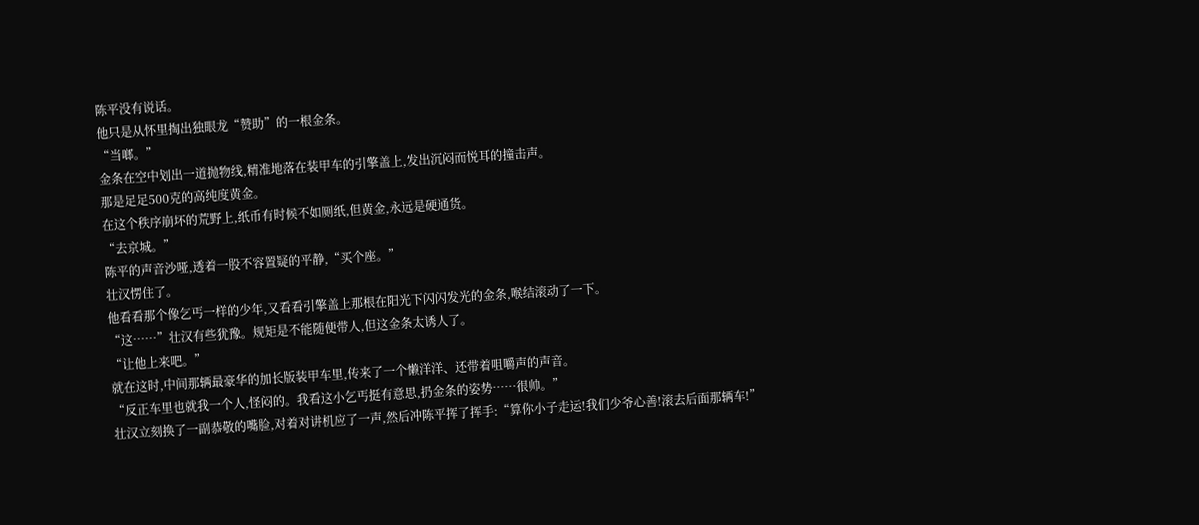陈平没有说话。
他只是从怀里掏出独眼龙“赞助”的一根金条。
“当啷。”
金条在空中划出一道抛物线,精准地落在装甲车的引擎盖上,发出沉闷而悦耳的撞击声。
那是足足500克的高纯度黄金。
在这个秩序崩坏的荒野上,纸币有时候不如厕纸,但黄金,永远是硬通货。
“去京城。”
陈平的声音沙哑,透着一股不容置疑的平静,“买个座。”
壮汉愣住了。
他看看那个像乞丐一样的少年,又看看引擎盖上那根在阳光下闪闪发光的金条,喉结滚动了一下。
“这……”壮汉有些犹豫。规矩是不能随便带人,但这金条太诱人了。
“让他上来吧。”
就在这时,中间那辆最豪华的加长版装甲车里,传来了一个懒洋洋、还带着咀嚼声的声音。
“反正车里也就我一个人,怪闷的。我看这小乞丐挺有意思,扔金条的姿势……很帅。”
壮汉立刻换了一副恭敬的嘴脸,对着对讲机应了一声,然后冲陈平挥了挥手:“算你小子走运!我们少爷心善!滚去后面那辆车!”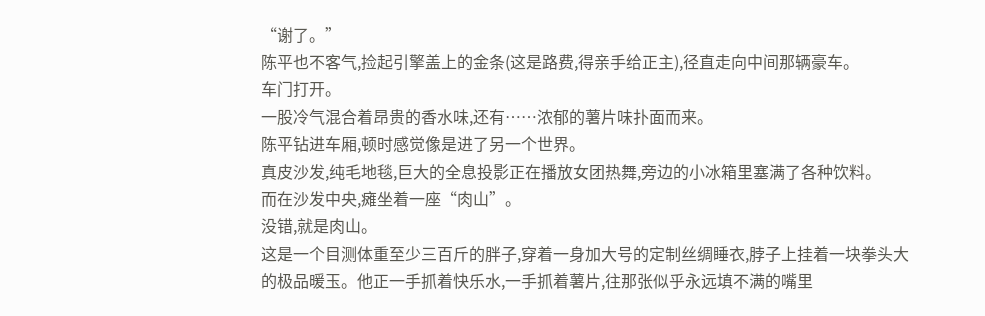“谢了。”
陈平也不客气,捡起引擎盖上的金条(这是路费,得亲手给正主),径直走向中间那辆豪车。
车门打开。
一股冷气混合着昂贵的香水味,还有……浓郁的薯片味扑面而来。
陈平钻进车厢,顿时感觉像是进了另一个世界。
真皮沙发,纯毛地毯,巨大的全息投影正在播放女团热舞,旁边的小冰箱里塞满了各种饮料。
而在沙发中央,瘫坐着一座“肉山”。
没错,就是肉山。
这是一个目测体重至少三百斤的胖子,穿着一身加大号的定制丝绸睡衣,脖子上挂着一块拳头大的极品暖玉。他正一手抓着快乐水,一手抓着薯片,往那张似乎永远填不满的嘴里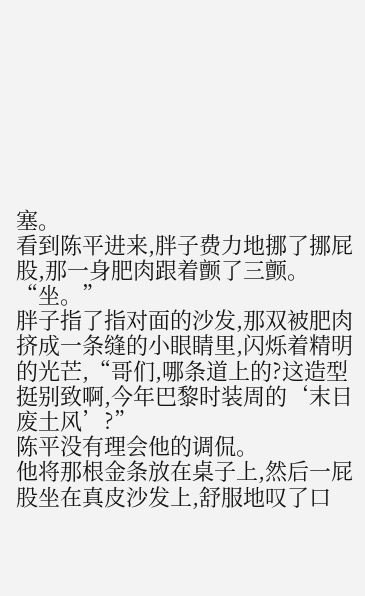塞。
看到陈平进来,胖子费力地挪了挪屁股,那一身肥肉跟着颤了三颤。
“坐。”
胖子指了指对面的沙发,那双被肥肉挤成一条缝的小眼睛里,闪烁着精明的光芒,“哥们,哪条道上的?这造型挺别致啊,今年巴黎时装周的‘末日废土风’?”
陈平没有理会他的调侃。
他将那根金条放在桌子上,然后一屁股坐在真皮沙发上,舒服地叹了口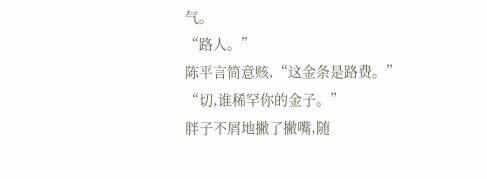气。
“路人。”
陈平言简意赅,“这金条是路费。”
“切,谁稀罕你的金子。”
胖子不屑地撇了撇嘴,随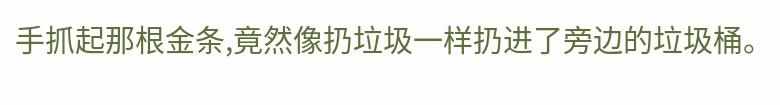手抓起那根金条,竟然像扔垃圾一样扔进了旁边的垃圾桶。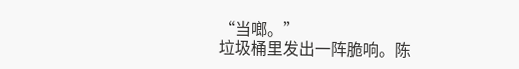“当啷。”
垃圾桶里发出一阵脆响。陈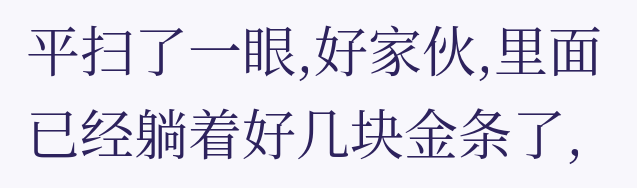平扫了一眼,好家伙,里面已经躺着好几块金条了,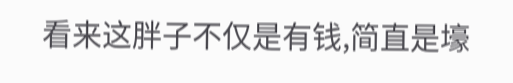看来这胖子不仅是有钱,简直是壕